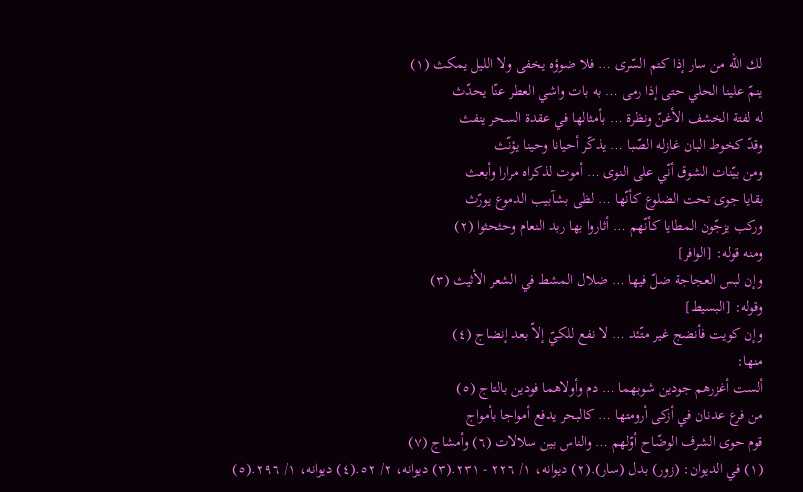لك الله من سار إذا كتم السّرى … فلا ضوؤه يخفى ولا الليل يمكث (١)
ينمّ علينا الحلي حتى إذا رمى … به بات واشي العطر عنّا يحدّث
له لفتة الخشف الأغنّ ونظرة … بأمثالها في عقدة السحر ينفث
وقدّ كخوط البان غازله الصّبا … يذكّر أحيانا وحينا يؤنّث
ومن بيّنات الشوق أنّي على النوى … أموت لذكراه مرارا وأبعث
بقايا جوى تحت الضلوع كأنّها … لظى بشآبيب الدموع يورّث
وركب يزجّون المطايا كأنّهم … أثاروا بها ربد النعام وحثحثوا (٢)
ومنه قوله: [الوافر]
وإن لبس العجاجة ضلّ فيها … ضلال المشط في الشعر الأثيث (٣)
وقوله: [البسيط]
وإن كويت فأنضج غير متّئد … لا نفع للكيّ إلاّ بعد إنضاج (٤)
منها:
ألست أغزرهم جودين شوبهما … دم وأولاهما فودين بالتاج (٥)
من فرع عدنان في أزكى أرومتها … كالبحر يدفع أمواجا بأمواج
قوم حوى الشرف الوضّاح أوّلهم … والناس بين سلالات (٦) وأمشاج (٧)
(١) في الديوان: (زور) بدل (سار).(٢) ديوانه، ١/ ٢٢٦ - ٢٣١.(٣) ديوانه، ٢/ ٥٢.(٤) ديوانه، ١/ ٢٩٦.(٥)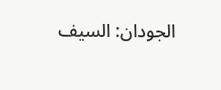الجودان: السيف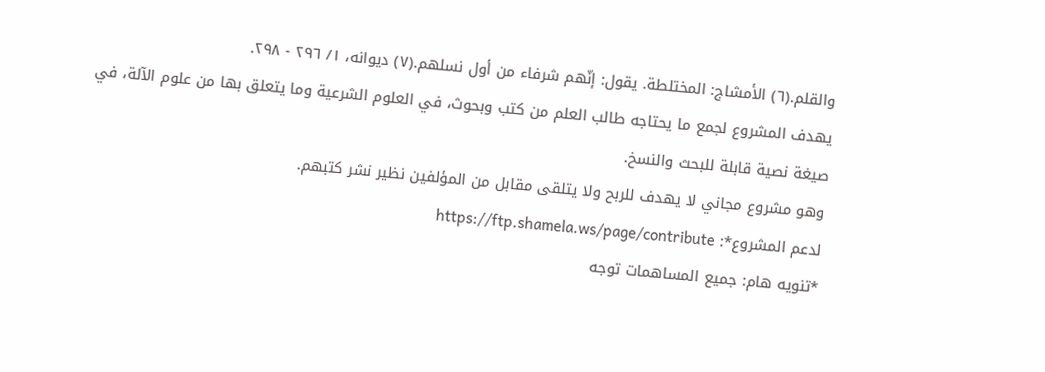والقلم.(٦) الأمشاج: المختلطة. يقول: إنّهم شرفاء من أول نسلهم.(٧) ديوانه، ١/ ٢٩٦ - ٢٩٨.
يهدف المشروع لجمع ما يحتاجه طالب العلم من كتب وبحوث، في العلوم الشرعية وما يتعلق بها من علوم الآلة، في صيغة نصية قابلة للبحث والنسخ.
وهو مشروع مجاني لا يهدف للربح ولا يتلقى مقابل من المؤلفين نظير نشر كتبهم.
لدعم المشروع*: https://ftp.shamela.ws/page/contribute
*تنويه هام: جميع المساهمات توجه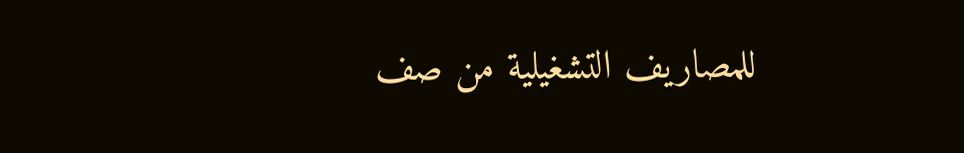للمصاريف التشغيلية من صف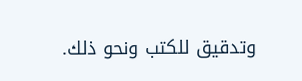وتدقيق للكتب ونحو ذلك.